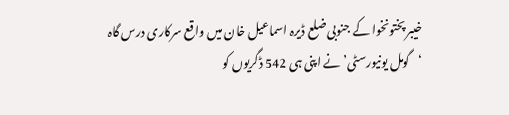خیبر پختونخوا کے جنوبی ضلع ڈیرہ اسماعیل خان میں واقع سرکاری درس گاہ ‘گومل یونیورسٹی’ نے اپنی ہی 542 ڈگریوں کو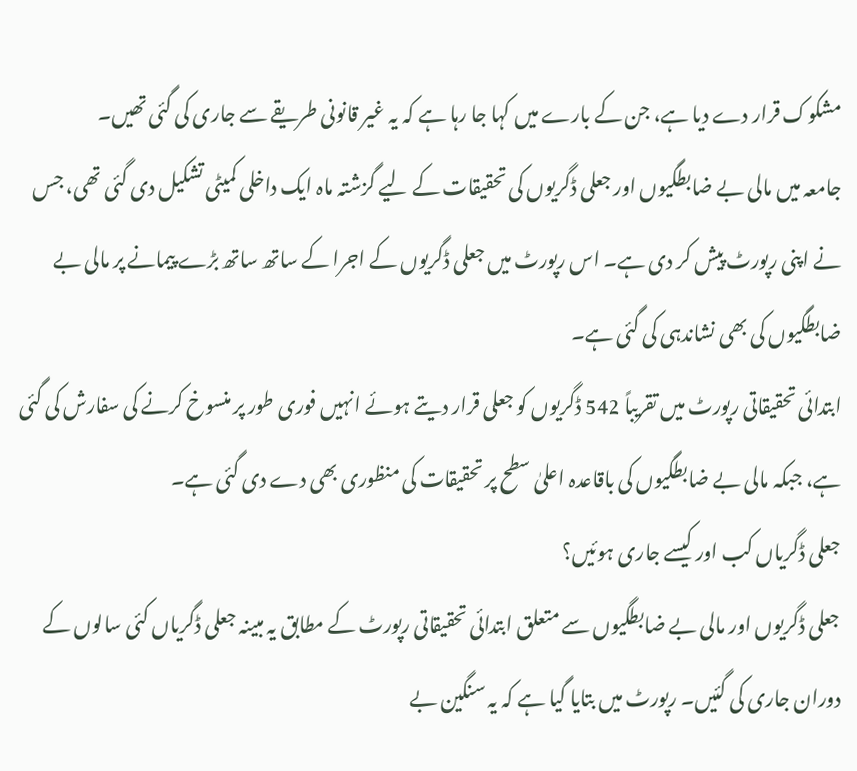مشکوک قرار دے دیا ہے، جن کے بارے میں کہا جا رہا ہے کہ یہ غیر قانونی طریقے سے جاری کی گئی تھیں۔
جامعہ میں مالی بے ضابطگیوں اور جعلی ڈگریوں کی تحقیقات کے لیے گزشتہ ماہ ایک داخلی کمیٹی تشکیل دی گئی تھی، جس نے اپنی رپورٹ پیش کر دی ہے۔ اس رپورٹ میں جعلی ڈگریوں کے اجرا کے ساتھ ساتھ بڑے پیمانے پر مالی بے ضابطگیوں کی بھی نشاندہی کی گئی ہے۔
ابتدائی تحقیقاتی رپورٹ میں تقریباً 542 ڈگریوں کو جعلی قرار دیتے ہوئے انہیں فوری طور پر منسوخ کرنے کی سفارش کی گئی ہے، جبکہ مالی بے ضابطگیوں کی باقاعدہ اعلیٰ سطح پر تحقیقات کی منظوری بھی دے دی گئی ہے۔
جعلی ڈگریاں کب اور کیسے جاری ہوئیں؟
جعلی ڈگریوں اور مالی بے ضابطگیوں سے متعلق ابتدائی تحقیقاتی رپورٹ کے مطابق یہ مبینہ جعلی ڈگریاں کئی سالوں کے دوران جاری کی گئیں۔ رپورٹ میں بتایا گیا ہے کہ یہ سنگین بے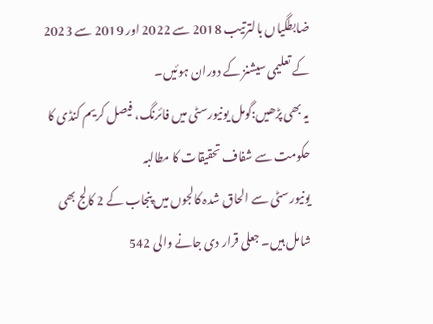ضابطگیاں بالترتیب 2018 سے 2022 اور 2019 سے 2023 کے تعلیمی سیشنز کے دوران ہوئیں۔
یہ بھی پڑھیں:گومل یونیورسٹی میں فائرنگ، فیصل کریم کنڈی کا حکومت سے شفاف تحقیقات کا مطالبہ
یونیورسٹی سے الحاق شدہ کالجوں میں پنجاب کے 2 کالج بھی شامل ہیں۔ جعلی قرار دی جانے والی 542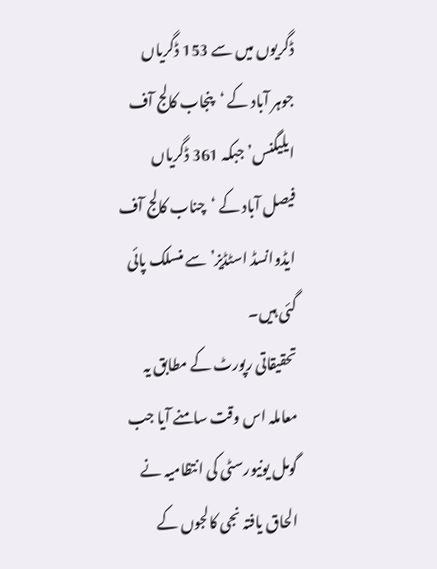ڈگریوں میں سے 153 ڈگریاں جوہر آباد کے ‘پنجاب کالج آف ایلیگنس’ جبکہ 361 ڈگریاں فیصل آباد کے ‘چناب کالج آف ایڈوانسڈ اسٹڈیز’ سے منسلک پائی گئی ہیں۔
تحقیقاتی رپورٹ کے مطابق یہ معاملہ اس وقت سامنے آیا جب گومل یونیورسٹی کی انتظامیہ نے الحاق یافتہ نجی کالجوں کے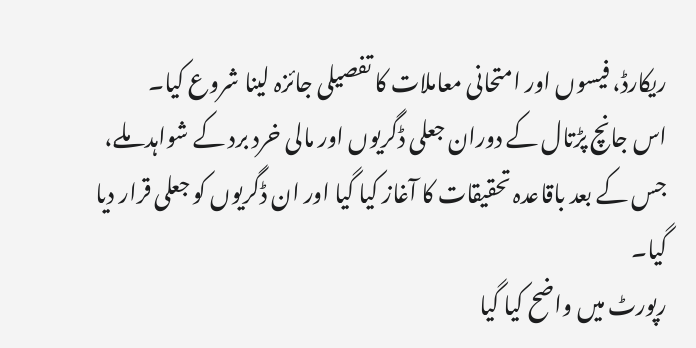ریکارڈ، فیسوں اور امتحانی معاملات کا تفصیلی جائزہ لینا شروع کیا۔
اس جانچ پڑتال کے دوران جعلی ڈگریوں اور مالی خرد برد کے شواہد ملے، جس کے بعد باقاعدہ تحقیقات کا آغاز کیا گیا اور ان ڈگریوں کو جعلی قرار دیا گیا۔
رپورٹ میں واضح کیا گیا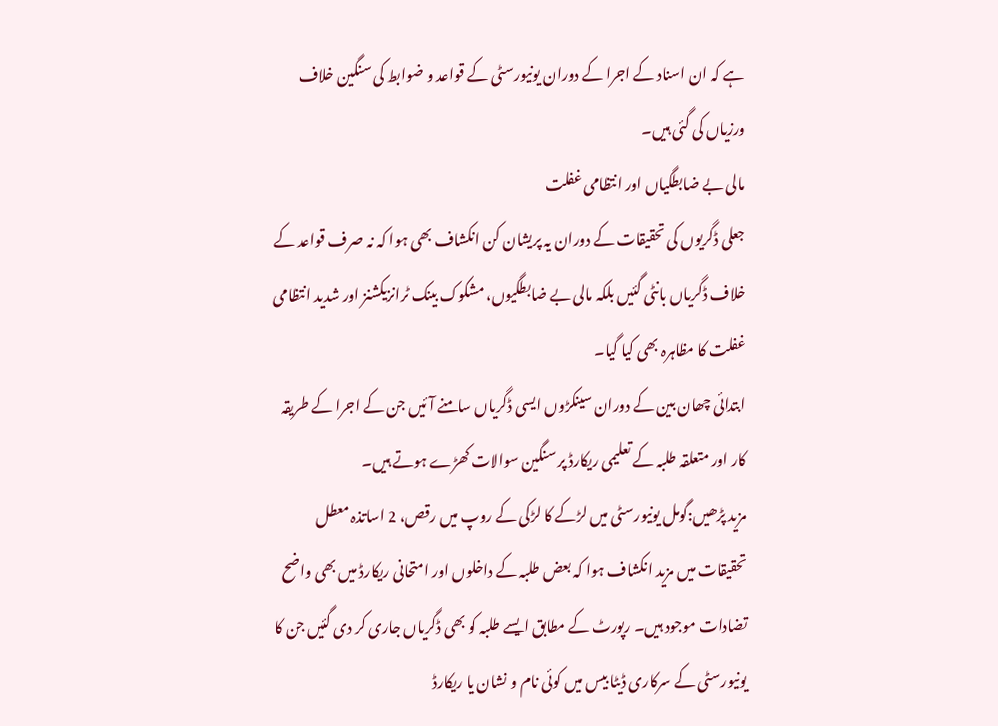ہے کہ ان اسناد کے اجرا کے دوران یونیورسٹی کے قواعد و ضوابط کی سنگین خلاف ورزیاں کی گئی ہیں۔
مالی بے ضابطگیاں اور انتظامی غفلت
جعلی ڈگریوں کی تحقیقات کے دوران یہ پریشان کن انکشاف بھی ہوا کہ نہ صرف قواعد کے خلاف ڈگریاں بانٹی گئیں بلکہ مالی بے ضابطگیوں، مشکوک بینک ٹرانزیکشنز اور شدید انتظامی غفلت کا مظاہرہ بھی کیا گیا۔
ابتدائی چھان بین کے دوران سینکڑوں ایسی ڈگریاں سامنے آئیں جن کے اجرا کے طریقہ کار اور متعلقہ طلبہ کے تعلیمی ریکارڈ پر سنگین سوالات کھڑے ہوتے ہیں۔
مزید پڑھیں:گومل یونیورسٹی میں لڑکے کا لڑکی کے روپ میں رقص، 2 اساتذہ معطل
تحقیقات میں مزید انکشاف ہوا کہ بعض طلبہ کے داخلوں اور امتحانی ریکارڈ میں بھی واضح تضادات موجود ہیں۔ رپورٹ کے مطابق ایسے طلبہ کو بھی ڈگریاں جاری کر دی گئیں جن کا یونیورسٹی کے سرکاری ڈیٹا بیس میں کوئی نام و نشان یا ریکارڈ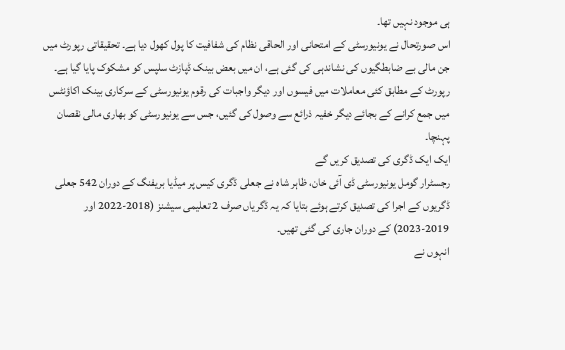ہی موجود نہیں تھا۔
اس صورتحال نے یونیورسٹی کے امتحانی اور الحاقی نظام کی شفافیت کا پول کھول دیا ہے۔ تحقیقاتی رپورٹ میں جن مالی بے ضابطگیوں کی نشاندہی کی گئی ہے، ان میں بعض بینک ڈپازٹ سلپس کو مشکوک پایا گیا ہے۔
رپورٹ کے مطابق کئی معاملات میں فیسوں اور دیگر واجبات کی رقوم یونیورسٹی کے سرکاری بینک اکاؤنٹس میں جمع کرانے کے بجائے دیگر خفیہ ذرائع سے وصول کی گئیں، جس سے یونیورسٹی کو بھاری مالی نقصان پہنچا۔
ایک ایک ڈگری کی تصدیق کریں گے
رجسٹرار گومل یونیورسٹی ڈی آئی خان، ظاہر شاہ نے جعلی ڈگری کیس پر میڈیا بریفنگ کے دوران 542 جعلی ڈگریوں کے اجرا کی تصدیق کرتے ہوئے بتایا کہ یہ ڈگریاں صرف 2 تعلیمی سیشنز (2018-2022 اور 2019-2023) کے دوران جاری کی گئی تھیں۔
انہوں نے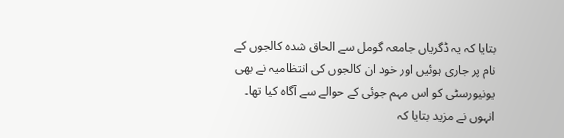بتایا کہ یہ ڈگریاں جامعہ گومل سے الحاق شدہ کالجوں کے نام پر جاری ہوئیں اور خود ان کالجوں کی انتظامیہ نے بھی یونیورسٹی کو اس مہم جوئی کے حوالے سے آگاہ کیا تھا۔
انہوں نے مزید بتایا کہ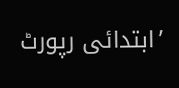’ابتدائی رپورٹ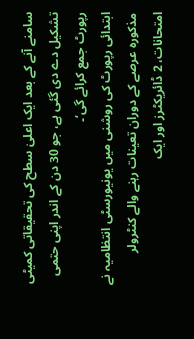سامنے آنے کے بعد ایک اعلیٰ سطح کی تحقیقاتی کمیٹی تشکیل دے دی گئی ہے، جو 30 دن کے اندر اپنی حتمی رپورٹ جمع کرائے گی‘۔
ابتدائی رپورٹ کی روشنی میں یونیورسٹی انتظامیہ نے مذکورہ عرصے کے دوران تعینات رہنے والے کنٹرولر امتحانات، 2 ڈائریکٹرز اور ایک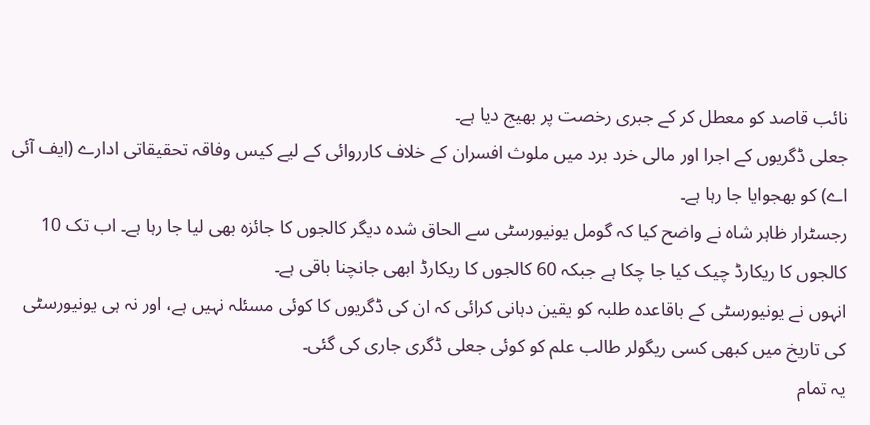نائب قاصد کو معطل کر کے جبری رخصت پر بھیج دیا ہے۔
جعلی ڈگریوں کے اجرا اور مالی خرد برد میں ملوث افسران کے خلاف کارروائی کے لیے کیس وفاقہ تحقیقاتی ادارے (ایف آئی اے) کو بھجوایا جا رہا ہے۔
رجسٹرار ظاہر شاہ نے واضح کیا کہ گومل یونیورسٹی سے الحاق شدہ دیگر کالجوں کا جائزہ بھی لیا جا رہا ہے۔ اب تک 10 کالجوں کا ریکارڈ چیک کیا جا چکا ہے جبکہ 60 کالجوں کا ریکارڈ ابھی جانچنا باقی ہے۔
انہوں نے یونیورسٹی کے باقاعدہ طلبہ کو یقین دہانی کرائی کہ ان کی ڈگریوں کا کوئی مسئلہ نہیں ہے، اور نہ ہی یونیورسٹی کی تاریخ میں کبھی کسی ریگولر طالب علم کو کوئی جعلی ڈگری جاری کی گئی۔
یہ تمام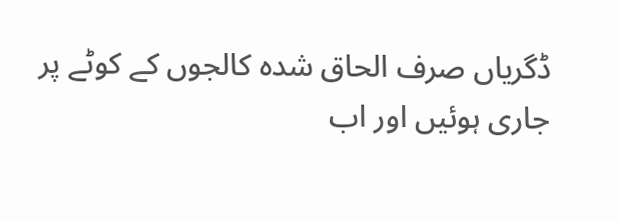ڈگریاں صرف الحاق شدہ کالجوں کے کوٹے پر جاری ہوئیں اور اب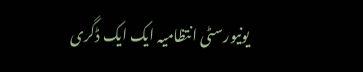یونیورسٹی انتظامیہ ایک ایک ڈگری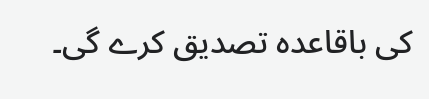کی باقاعدہ تصدیق کرے گی۔